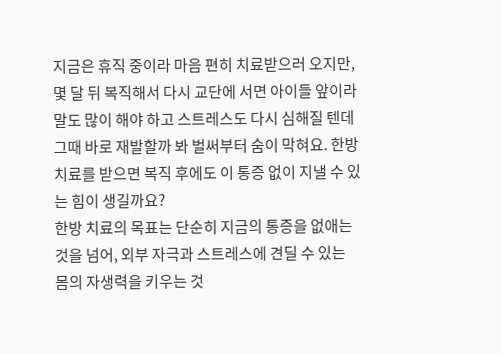지금은 휴직 중이라 마음 편히 치료받으러 오지만, 몇 달 뒤 복직해서 다시 교단에 서면 아이들 앞이라 말도 많이 해야 하고 스트레스도 다시 심해질 텐데 그때 바로 재발할까 봐 벌써부터 숨이 막혀요. 한방 치료를 받으면 복직 후에도 이 통증 없이 지낼 수 있는 힘이 생길까요?
한방 치료의 목표는 단순히 지금의 통증을 없애는 것을 넘어, 외부 자극과 스트레스에 견딜 수 있는 몸의 자생력을 키우는 것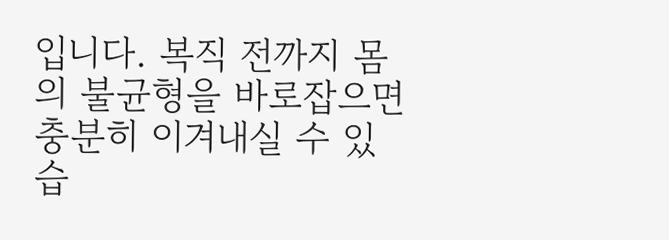입니다. 복직 전까지 몸의 불균형을 바로잡으면 충분히 이겨내실 수 있습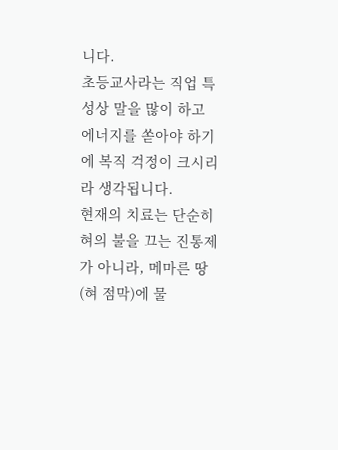니다.
초등교사라는 직업 특성상 말을 많이 하고 에너지를 쏟아야 하기에 복직 걱정이 크시리라 생각됩니다.
현재의 치료는 단순히 혀의 불을 끄는 진통제가 아니라, 메마른 땅(혀 점막)에 물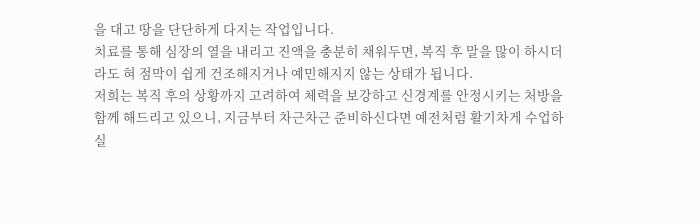을 대고 땅을 단단하게 다지는 작업입니다.
치료를 통해 심장의 열을 내리고 진액을 충분히 채워두면, 복직 후 말을 많이 하시더라도 혀 점막이 쉽게 건조해지거나 예민해지지 않는 상태가 됩니다.
저희는 복직 후의 상황까지 고려하여 체력을 보강하고 신경계를 안정시키는 처방을 함께 해드리고 있으니, 지금부터 차근차근 준비하신다면 예전처럼 활기차게 수업하실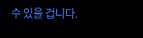수 있을 겁니다.